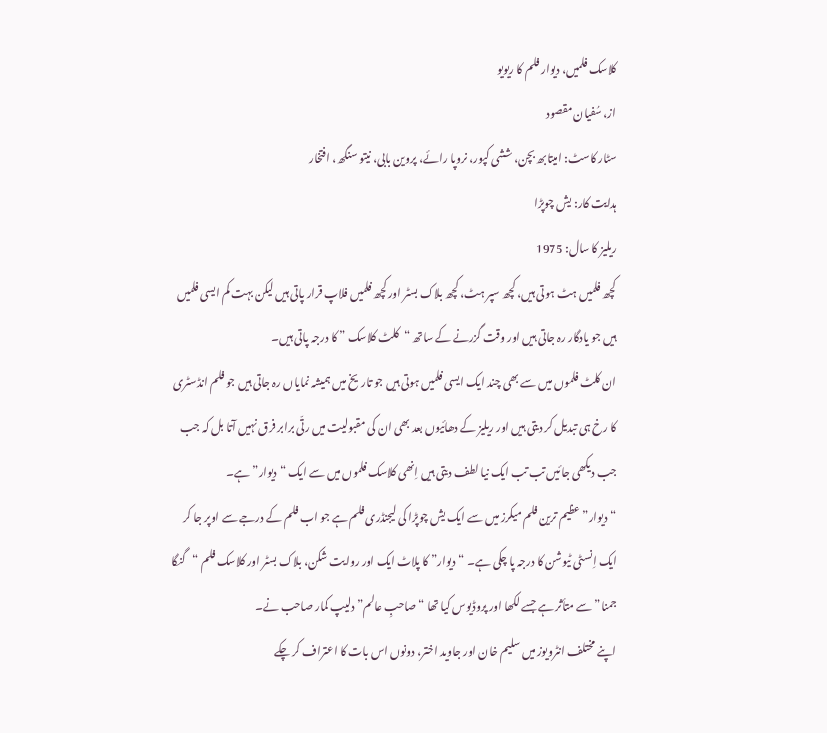کلاسک فلمیں، دیوار فلم کا ریویو
از، سُفیان مقصود
سٹار کاسٹ: امیتابھ بچن، ششی کپور، نروپا رائے، پروین بابی، نیتو سنگھ، افتخار
ہدایت کار: یش چوپڑا
ریلیز کا سال: 1975
کچھ فلمیں ہٹ ہوتی ہیں، کچھ سپر ہٹ، کچھ بلاک بسٹر اور کچھ فلمیں فلاپ قرار پاتی ہیں لیکن بہت کم ایسی فلمیں ہیں جو یادگار رہ جاتی ہیں اور وقت گزرنے کے ساتھ “کلٹ کلاسک ” کا درجہ پاتی ہیں۔
ان کلٹ فلموں میں سے بھی چند ایک ایسی فلمیں ہوتی ہیں جو تاریخ میں ہمیشہ نمایاں رہ جاتی ہیں جو فلم انڈسٹری کا رخ ہی تبدیل کر دیتی ہیں اور ریلیز کے دھائیوں بعد بھی ان کی مقبولیت میں رتّی برابر فرق نہیں آتا بل کہ جب جب دیکھی جائیں تب تب ایک نیا لطف دیتی ہیں اِنھی کلاسک فلموں میں سے ایک “دیوار” ہے۔
“دیوار” عظیم ترین فلم میکرز میں سے ایک یش چوپڑا کی لیجنڈری فلم ہے جو اب فلم کے درجے سے اوپر جا کر ایک اِنسٹی ٹیوشن کا درجہ پا چکی ہے۔ “دیوار” کا پلاٹ ایک اور روایت شکن، بلاک بسٹر اور کلاسک فلم “گنگا جمنا” سے متأثر ہے جسے لکھا اور پروڈیوس کیا تھا “صاحبِ عالم” دلیپ کمار صاحب نے۔
اپنے مختلف انٹرویوز میں سلیم خان اور جاوید اختر، دونوں اس بات کا اعتراف کر چکے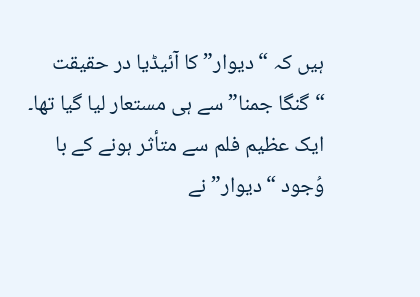ہیں کہ “دیوار” کا آئیڈیا در حقیقت “گنگا جمنا” سے ہی مستعار لیا گیا تھا۔
ایک عظیم فلم سے متأثر ہونے کے با وُجود “دیوار” نے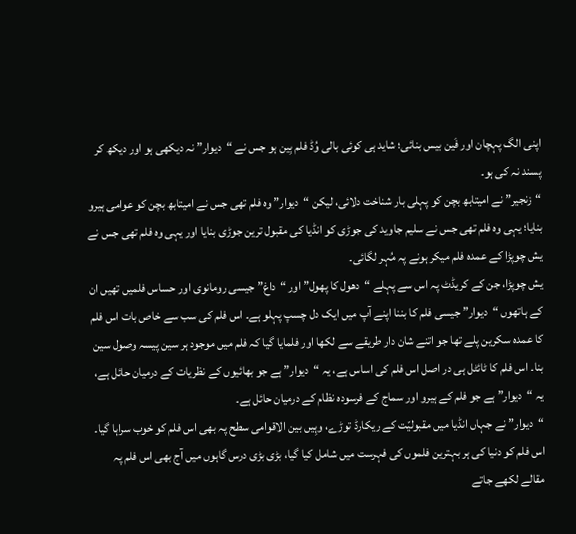اپنی الگ پہچان اور فَین بیس بنائی؛ شاید ہی کوئی بالی وُڈ فلم بِین ہو جس نے “دیوار” نہ دیکھی ہو اور دیکھ کر پسند نہ کی ہو۔
“زنجیر” نے امیتابھ بچن کو پہلی بار شناخت دلائی، لیکن “دیوار” وہ فلم تھی جس نے امیتابھ بچن کو عوامی ہیرو بنایا؛ یہی وہ فلم تھی جس نے سلیم جاوید کی جوڑی کو انڈیا کی مقبول ترین جوڑی بنایا اور یہی وہ فلم تھی جس نے یش چوپڑا کے عمدہ فلم میکر ہونے پہ مُہر لگائی۔
یش چوپڑا، جن کے کریڈٹ پہ اس سے پہلے “دھول کا پھول” اور “داغ” جیسی رومانوی اور حساس فلمیں تھیں ان کے ہاتھوں “دیوار” جیسی فلم کا بننا اپنے آپ میں ایک دل چسپ پہلو ہے۔ اس فلم کی سب سے خاص بات اس فلم کا عمدہ سکرین پلے تھا جو اتنے شان دار طریقے سے لکھا اور فلمایا گیا کہ فلم میں موجود ہر سین پیسہ وصول سین بنا۔ اس فلم کا ٹائٹل ہی در اصل اس فلم کی اساس ہے، یہ “دیوار” ہے جو بھائیوں کے نظریات کے درمیان حائل ہے، یہ “دیوار” ہے جو فلم کے ہیرو اور سماج کے فرسودہ نظام کے درمیان حائل ہے۔
“دیوار” نے جہاں انڈیا میں مقبولیّت کے ریکارڈ توڑے، وہِیں بین الاقوامی سطح پہ بھی اس فلم کو خوب سراہا گیا۔ اس فلم کو دنیا کی ہر بہترین فلموں کی فہرست میں شامل کیا گیا، بڑی بڑی درس گاہوں میں آج بھی اس فلم پہ مقالے لکھے جاتے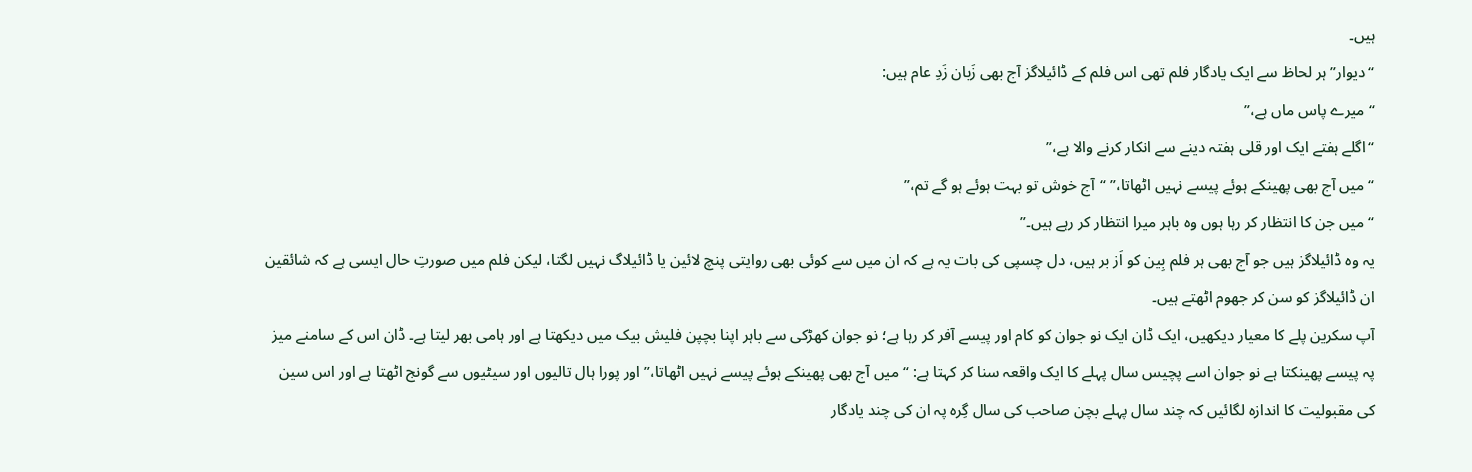ہیں۔
“دیوار” ہر لحاظ سے ایک یادگار فلم تھی اس فلم کے ڈائیلاگز آج بھی زَبان زَدِ عام ہیں:
“میرے پاس ماں ہے،”
“اگلے ہفتے ایک اور قلی ہفتہ دینے سے انکار کرنے والا ہے،”
“میں آج بھی پھینکے ہوئے پیسے نہیں اٹھاتا،” “آج خوش تو بہت ہوئے ہو گے تم،”
“میں جن کا انتظار کر رہا ہوں وہ باہر میرا انتظار کر رہے ہیں۔”
یہ وہ ڈائیلاگز ہیں جو آج بھی ہر فلم بِین کو اَز بر ہیں، دل چسپی کی بات یہ ہے کہ ان میں سے کوئی بھی روایتی پنچ لائین یا ڈائیلاگ نہیں لگتا، لیکن فلم میں صورتِ حال ایسی ہے کہ شائقین ان ڈائیلاگز کو سن کر جھوم اٹھتے ہیں۔
آپ سکرین پلے کا معیار دیکھیں، ایک ڈان ایک نو جوان کو کام اور پیسے آفر کر رہا ہے؛ نو جوان کھڑکی سے باہر اپنا بچپن فلیش بیک میں دیکھتا ہے اور ہامی بھر لیتا ہے۔ ڈان اس کے سامنے میز پہ پیسے پھینکتا ہے نو جوان اسے پچیس سال پہلے کا ایک واقعہ سنا کر کہتا ہے: “میں آج بھی پھینکے ہوئے پیسے نہیں اٹھاتا،” اور پورا ہال تالیوں اور سیٹیوں سے گونج اٹھتا ہے اور اس سین کی مقبولیت کا اندازہ لگائیں کہ چند سال پہلے بچن صاحب کی سال گِرہ پہ ان کی چند یادگار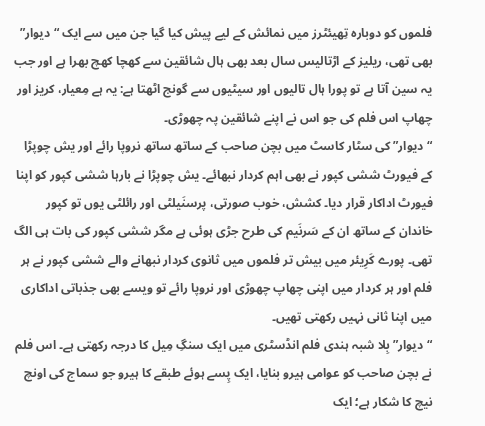فلموں کو دوبارہ تِھیئٹرز میں نمائش کے لیے پیش کیا گیا جن میں سے ایک “دیوار” بھی تھی، ریلیز کے اڑتالیس سال بعد بھی ہال شائقین سے کھچا کھچ بھرا ہے اور جب یہ سین آتا ہے تو پورا ہال تالیوں اور سیٹیوں سے گونج اٹھتا ہے: یہ ہے مِعیار، کریز اور چھاپ اس فلم کی جو اس نے اپنے شائقین پہ چھوڑی۔
“دیوار” کی سٹار کاسٹ میں بچن صاحب کے ساتھ ساتھ نروپا رائے اور یش چوپڑا کے فیورٹ ششی کپور نے بھی اہم کردار نبھائے۔ یش چوپڑا نے بارہا ششی کپور کو اپنا فیورٹ اداکار قرار دیا۔ کشش، خوب صورتی، پرسنَیلٹی اور رائلٹی یوں تو کپور خاندان کے ساتھ ان کے سَرنَیم کی طرح جڑی ہوئی ہے مگر ششی کپور کی بات ہی الگ تھی۔ پورے کَرِیئر میں بیش تر فلموں میں ثانوی کردار نبھانے والے ششی کپور نے ہر فلم اور ہر کردار میں اپنی چھاپ چھوڑی اور نروپا رائے تو ویسے بھی جذباتی اداکاری میں اپنا ثانی نہیں رکھتی تھیں۔
“دیوار” بِلا شبہ ہندی فلم انڈسٹری میں ایک سنگِ مِیل کا درجہ رکھتی ہے۔ اس فلم نے بچن صاحب کو عوامی ہیرو بنایا، ایک پِسے ہوئے طبقے کا ہیرو جو سماج کی اونچ نیچ کا شکار ہے؛ ایک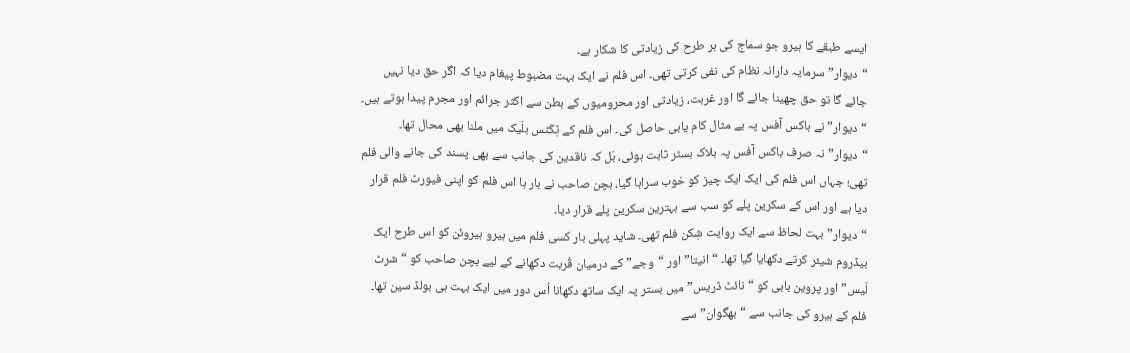ایسے طبقے کا ہیرو جو سماج کی ہر طرح کی زیادتی کا شکار ہے۔
“دیوار” سرمایہ دارانہ نظام کی نفی کرتی تھی۔ اس فلم نے ایک بہت مضبوط پیغام دیا کہ اگر حق دیا نہیں جائے گا تو حق چھینا جائے گا اور غربت، زیادتی اور محرومیوں کے بطن سے اکثر جرائم اور مجرم پیدا ہوتے ہیں۔
“دیوار” نے باکس آفس پہ بے مثال کام یابی حاصل کی۔ اس فلم کے ٹِکَٹس بلَیک میں ملنا بھی محال تھا۔
“دیوار” نہ صرف باکس آفس پہ بلاک بسٹر ثابت ہوئی، بَل کہ ناقدین کی جانب سے بھی پسند کی جانے والی فلم تھی؛ جہاں اس فلم کی ایک ایک چیز کو خوب سراہا گیا، بچن صاحب نے بار ہا اس فلم کو اپنی فیورٹ فلم قرار دیا ہے اور اس کے سکرین پلے کو سب سے بہترین سکرین پلے قرار دیا۔
“دیوار” بہت لحاظ سے ایک روایت شِکن فلم تھی۔ شاید پہلی بار کسی فلم میں ہیرو ہیروئن کو اس طرح ایک بیڈروم شیئر کرتے دکھایا گیا تھا۔ “انیتا” اور “وجے” کے درمیان قُربت دکھانے کے لیے بچن صاحب کو “شرٹ لَیس” اور پروین بابی کو “نائٹ ڈریس” میں بستر پہ ایک ساتھ دکھانا اُس دور میں ایک بہت ہی بولڈ سین تھا۔ فلم کے ہیرو کی جانب سے “بھگوان” سے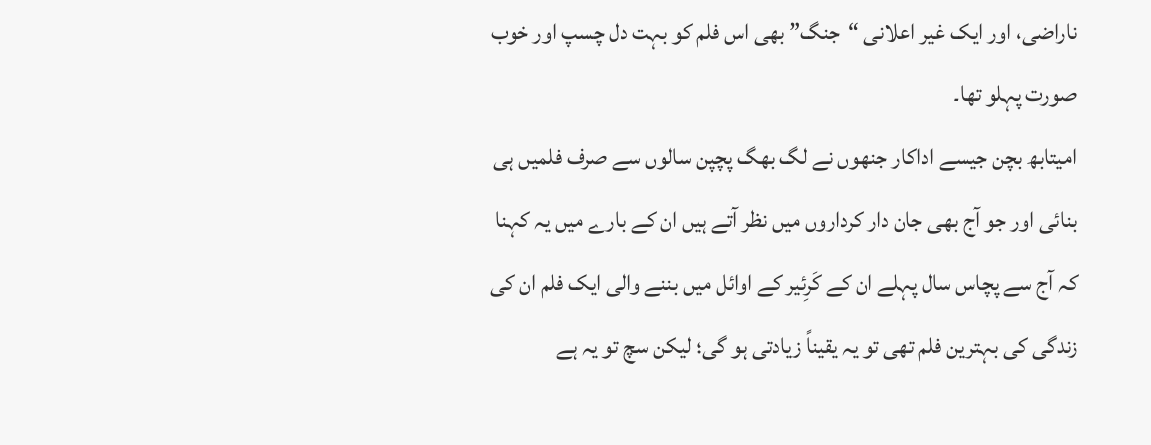ناراضی، اور ایک غیر اعلانی “جنگ” بھی اس فلم کو بہت دل چسپ اور خوب صورت پہلو تھا۔
امیتابھ بچن جیسے اداکار جنھوں نے لگ بھگ پچپن سالوں سے صرف فلمیں ہی بنائی اور جو آج بھی جان دار کرداروں میں نظر آتے ہیں ان کے بارے میں یہ کہنا کہ آج سے پچاس سال پہلے ان کے کَرِئیر کے اوائل میں بننے والی ایک فلم ان کی زندگی کی بہترین فلم تھی تو یہ یقیناً زیادتی ہو گی؛ لیکن سچ تو یہ ہے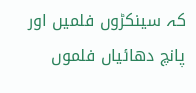کہ سینکڑوں فلمیں اور پانچ دھائیاں فلموں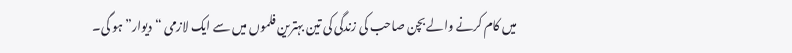میں کام کرنے والے بچن صاحب کی زندگی کی تین بہترین فلموں میں سے ایک لازمی “دیوار” ہو گی۔